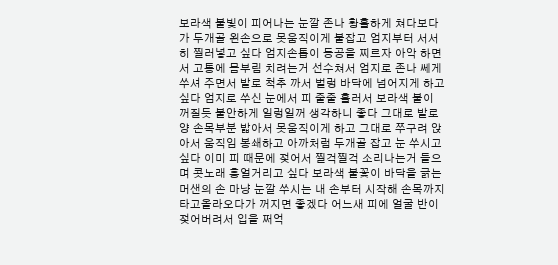보라색 불빛이 피어나는 눈깔 존나 황홀하게 쳐다보다가 두개골 왼손으로 못움직이게 붙잡고 엄지부터 서서히 찔러넣고 싶다 엄지손톱이 동공을 찌르자 아악 하면서 고통에 몸부림 치려는거 선수쳐서 엄지로 존나 쎄게 쑤셔 주면서 발로 척추 까서 벌렁 바닥에 넘어지게 하고싶다 엄지로 쑤신 눈에서 피 줄줄 흘러서 보라색 불이 꺼질듯 불안하게 일렁일꺼 생각하니 좋다 그대로 발로 양 손목부분 밟아서 못움직이게 하고 그대로 쭈구려 앉아서 움직임 봉쇄하고 아까처럼 두개골 잡고 눈 쑤시고 싶다 이미 피 때문에 젖어서 찔걱찔걱 소리나는거 들으며 콧노래 흥얼거리고 싶다 보라색 불꽃이 바닥을 긁는 머샌의 손 마냥 눈깔 쑤시는 내 손부터 시작해 손목까지 타고올라오다가 꺼지면 좋겠다 어느새 피에 얼굴 반이 젖어버려서 입을 쩌억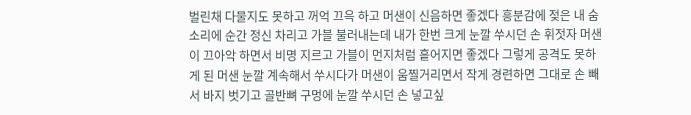벌린채 다물지도 못하고 꺼억 끄윽 하고 머샌이 신음하면 좋겠다 흥분감에 젖은 내 숨소리에 순간 정신 차리고 가블 불러내는데 내가 한번 크게 눈깔 쑤시던 손 휘젓자 머샌이 끄아악 하면서 비명 지르고 가블이 먼지처럼 흩어지면 좋겠다 그렇게 공격도 못하게 된 머샌 눈깔 계속해서 쑤시다가 머샌이 움찔거리면서 작게 경련하면 그대로 손 빼서 바지 벗기고 골반뼈 구멍에 눈깔 쑤시던 손 넣고싶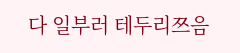다 일부러 테두리쯔음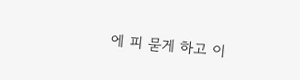에 피 묻게 하고 이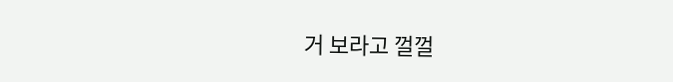거 보라고 껄껄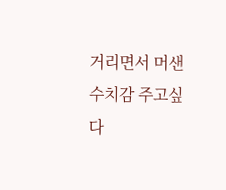거리면서 머샌 수치감 주고싶다